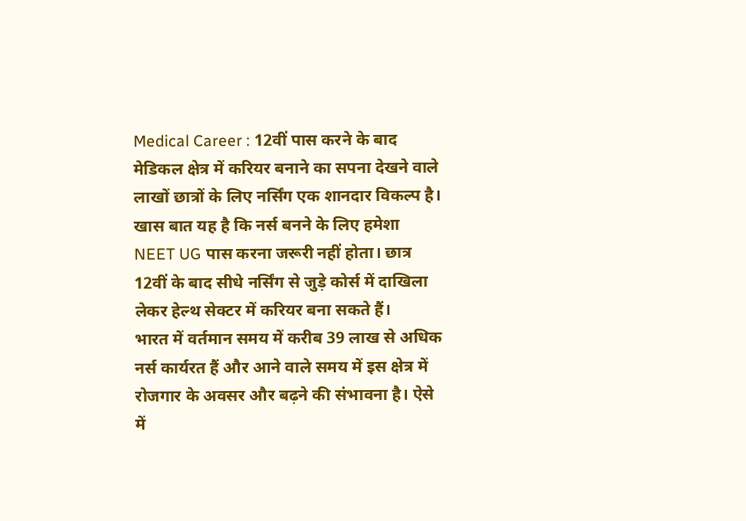Medical Career : 12वीं पास करने के बाद मेडिकल क्षेत्र में करियर बनाने का सपना देखने वाले लाखों छात्रों के लिए नर्सिंग एक शानदार विकल्प है। खास बात यह है कि नर्स बनने के लिए हमेशा NEET UG पास करना जरूरी नहीं होता। छात्र 12वीं के बाद सीधे नर्सिंग से जुड़े कोर्स में दाखिला लेकर हेल्थ सेक्टर में करियर बना सकते हैं।
भारत में वर्तमान समय में करीब 39 लाख से अधिक नर्स कार्यरत हैं और आने वाले समय में इस क्षेत्र में रोजगार के अवसर और बढ़ने की संभावना है। ऐसे में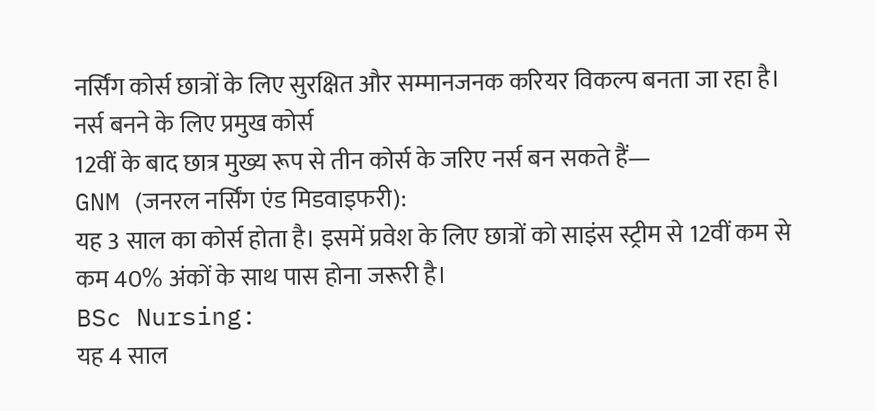नर्सिंग कोर्स छात्रों के लिए सुरक्षित और सम्मानजनक करियर विकल्प बनता जा रहा है।
नर्स बनने के लिए प्रमुख कोर्स
12वीं के बाद छात्र मुख्य रूप से तीन कोर्स के जरिए नर्स बन सकते हैं—
GNM (जनरल नर्सिंग एंड मिडवाइफरी):
यह 3 साल का कोर्स होता है। इसमें प्रवेश के लिए छात्रों को साइंस स्ट्रीम से 12वीं कम से कम 40% अंकों के साथ पास होना जरूरी है।
BSc Nursing:
यह 4 साल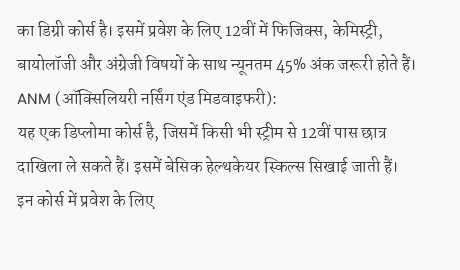का डिग्री कोर्स है। इसमें प्रवेश के लिए 12वीं में फिजिक्स, केमिस्ट्री, बायोलॉजी और अंग्रेजी विषयों के साथ न्यूनतम 45% अंक जरूरी होते हैं।
ANM (ऑक्सिलियरी नर्सिंग एंड मिडवाइफरी):
यह एक डिप्लोमा कोर्स है, जिसमें किसी भी स्ट्रीम से 12वीं पास छात्र दाखिला ले सकते हैं। इसमें बेसिक हेल्थकेयर स्किल्स सिखाई जाती हैं।
इन कोर्स में प्रवेश के लिए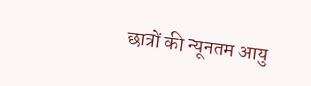छात्रों की न्यूनतम आयु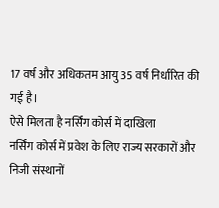17 वर्ष और अधिकतम आयु 35 वर्ष निर्धारित की गई है।
ऐसे मिलता है नर्सिंग कोर्स में दाखिला
नर्सिंग कोर्स में प्रवेश के लिए राज्य सरकारों और निजी संस्थानों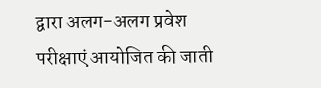द्वारा अलग-अलग प्रवेश परीक्षाएं आयोजित की जाती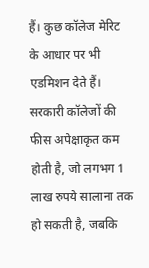हैं। कुछ कॉलेज मेरिट के आधार पर भी एडमिशन देते हैं। सरकारी कॉलेजों की फीस अपेक्षाकृत कम होती है, जो लगभग 1 लाख रुपये सालाना तक हो सकती है, जबकि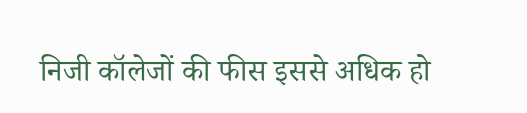निजी कॉलेजों की फीस इससे अधिक हो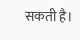सकती है।